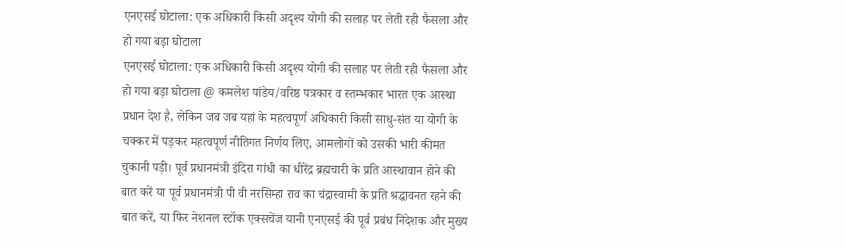एनएसई घोटाला: एक अधिकारी किसी अदृश्य योगी की सलाह पर लेती रही फैसला और हो गया बड़ा घोटाला
एनएसई घोटाला: एक अधिकारी किसी अदृश्य योगी की सलाह पर लेती रही फैसला और हो गया बड़ा घोटाला @ कमलेश पांडेय/वरिष्ठ पत्रकार व स्तम्भकार भारत एक आस्था प्रधान देश है, लेकिन जब जब यहां के महत्वपूर्ण अधिकारी किसी साधु-संत या योगी के चक्कर में पड़कर महत्वपूर्ण नीतिगत निर्णय लिए, आमलोगों को उसकी भारी कीमत चुकानी पड़ी। पूर्व प्रधानमंत्री इंदिरा गांधी का धीरेंद्र ब्रह्मचारी के प्रति आस्थावान होने की बात करें या पूर्व प्रधानमंत्री पी वी नरसिम्हा राव का चंद्रास्वामी के प्रति श्रद्धावनत रहने की बात करें, या फिर नेशनल स्टॉक एक्सचेंज यानी एनएसई की पूर्व प्रबंध निदेशक और मुख्य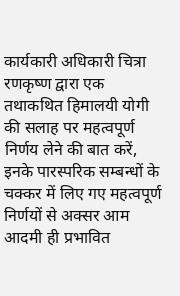कार्यकारी अधिकारी चित्रा रणकृष्ण द्वारा एक तथाकथित हिमालयी योगी की सलाह पर महत्वपूर्ण निर्णय लेने की बात करें, इनके पारस्परिक सम्बन्धों के चक्कर में लिए गए महत्वपूर्ण निर्णयों से अक्सर आम आदमी ही प्रभावित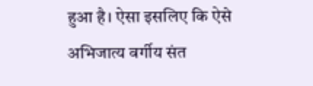हुआ है। ऐसा इसलिए कि ऐसे अभिजात्य वर्गीय संत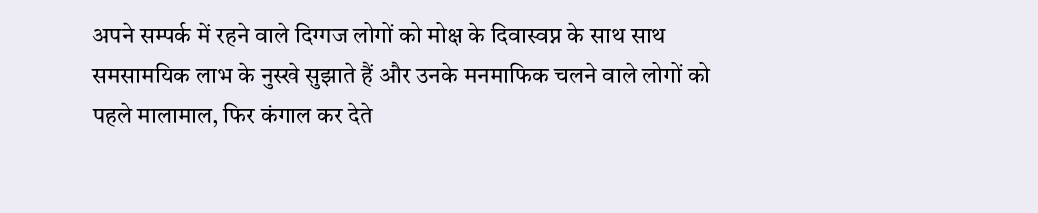अपने सम्पर्क में रहने वाले दिग्गज लोगों को मोक्ष के दिवास्वप्न के साथ साथ समसामयिक लाभ के नुस्खे सुझाते हैं और उनके मनमाफिक चलने वाले लोगों को पहले मालामाल, फिर कंगाल कर देते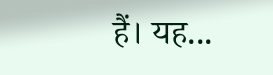हैं। यह...